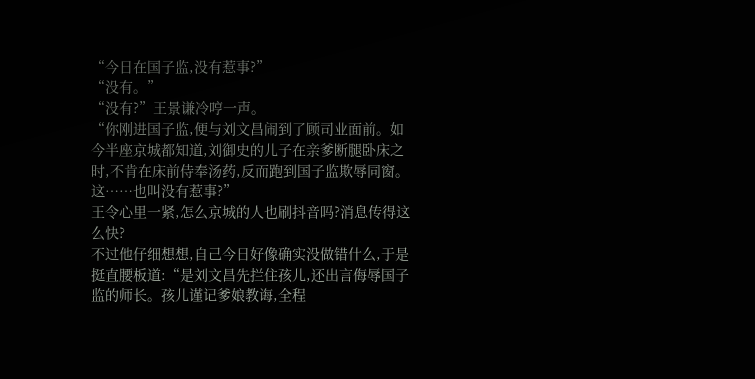“今日在国子监,没有惹事?”
“没有。”
“没有?”王景谦冷哼一声。
“你刚进国子监,便与刘文昌闹到了顾司业面前。如今半座京城都知道,刘御史的儿子在亲爹断腿卧床之时,不肯在床前侍奉汤药,反而跑到国子监欺辱同窗。这……也叫没有惹事?”
王令心里一紧,怎么京城的人也刷抖音吗?消息传得这么快?
不过他仔细想想,自己今日好像确实没做错什么,于是挺直腰板道:“是刘文昌先拦住孩儿,还出言侮辱国子监的师长。孩儿谨记爹娘教诲,全程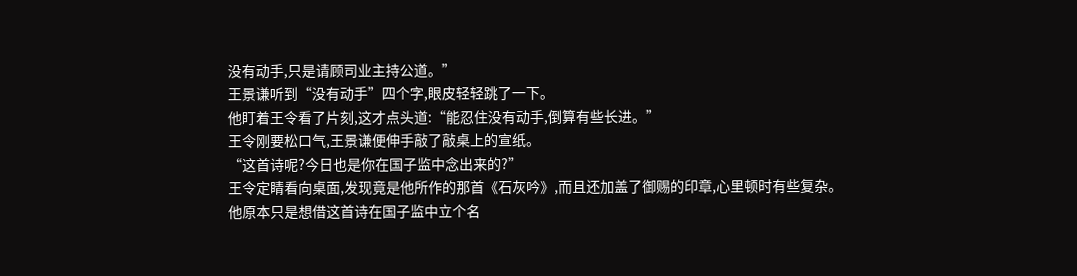没有动手,只是请顾司业主持公道。”
王景谦听到“没有动手”四个字,眼皮轻轻跳了一下。
他盯着王令看了片刻,这才点头道:“能忍住没有动手,倒算有些长进。”
王令刚要松口气,王景谦便伸手敲了敲桌上的宣纸。
“这首诗呢?今日也是你在国子监中念出来的?”
王令定睛看向桌面,发现竟是他所作的那首《石灰吟》,而且还加盖了御赐的印章,心里顿时有些复杂。
他原本只是想借这首诗在国子监中立个名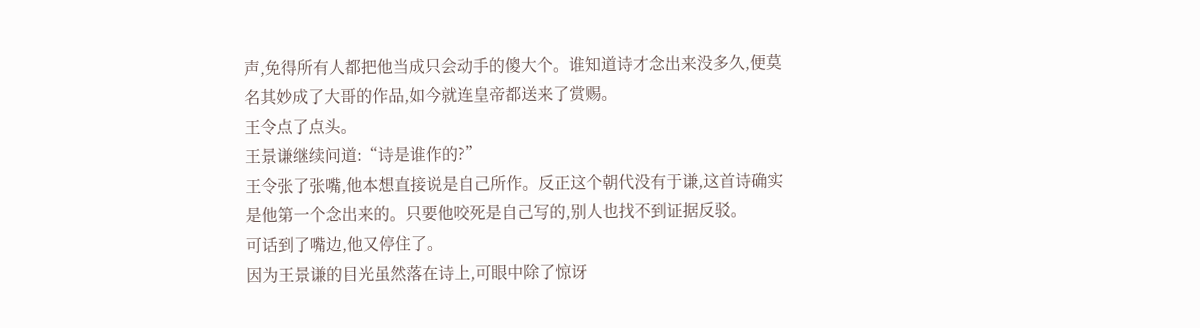声,免得所有人都把他当成只会动手的傻大个。谁知道诗才念出来没多久,便莫名其妙成了大哥的作品,如今就连皇帝都送来了赏赐。
王令点了点头。
王景谦继续问道:“诗是谁作的?”
王令张了张嘴,他本想直接说是自己所作。反正这个朝代没有于谦,这首诗确实是他第一个念出来的。只要他咬死是自己写的,别人也找不到证据反驳。
可话到了嘴边,他又停住了。
因为王景谦的目光虽然落在诗上,可眼中除了惊讶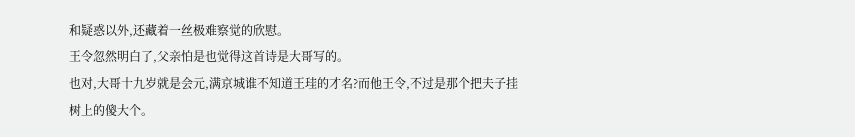和疑惑以外,还藏着一丝极难察觉的欣慰。
王令忽然明白了,父亲怕是也觉得这首诗是大哥写的。
也对,大哥十九岁就是会元,满京城谁不知道王珪的才名?而他王令,不过是那个把夫子挂树上的傻大个。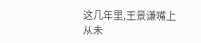这几年里,王景谦嘴上从未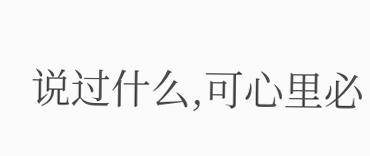说过什么,可心里必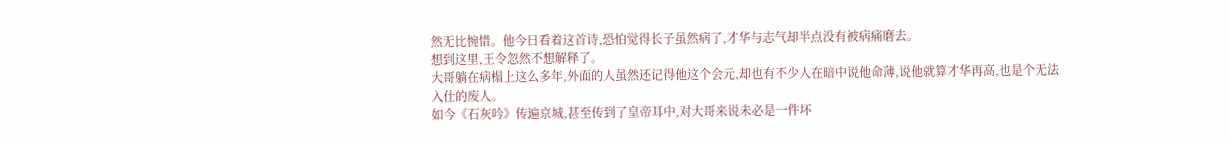然无比惋惜。他今日看着这首诗,恐怕觉得长子虽然病了,才华与志气却半点没有被病痛磨去。
想到这里,王令忽然不想解释了。
大哥躺在病榻上这么多年,外面的人虽然还记得他这个会元,却也有不少人在暗中说他命薄,说他就算才华再高,也是个无法入仕的废人。
如今《石灰吟》传遍京城,甚至传到了皇帝耳中,对大哥来说未必是一件坏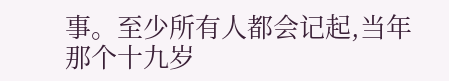事。至少所有人都会记起,当年那个十九岁